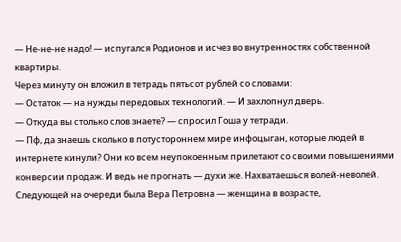— Не-не-не надо! — испугался Родионов и исчез во внутренностях собственной квартиры.
Через минуту он вложил в тетрадь пятьсот рублей со словами:
— Остаток — на нужды передовых технологий. — И захлопнул дверь.
— Откуда вы столько слов знаете? — спросил Гоша у тетради.
— Пф, да знаешь сколько в потустороннем мире инфоцыган, которые людей в интернете кинули? Они ко всем неупокоенным прилетают со своими повышениями конверсии продаж. И ведь не прогнать — духи же. Нахватаешься волей-неволей.
Следующей на очереди была Вера Петровна — женщина в возрасте,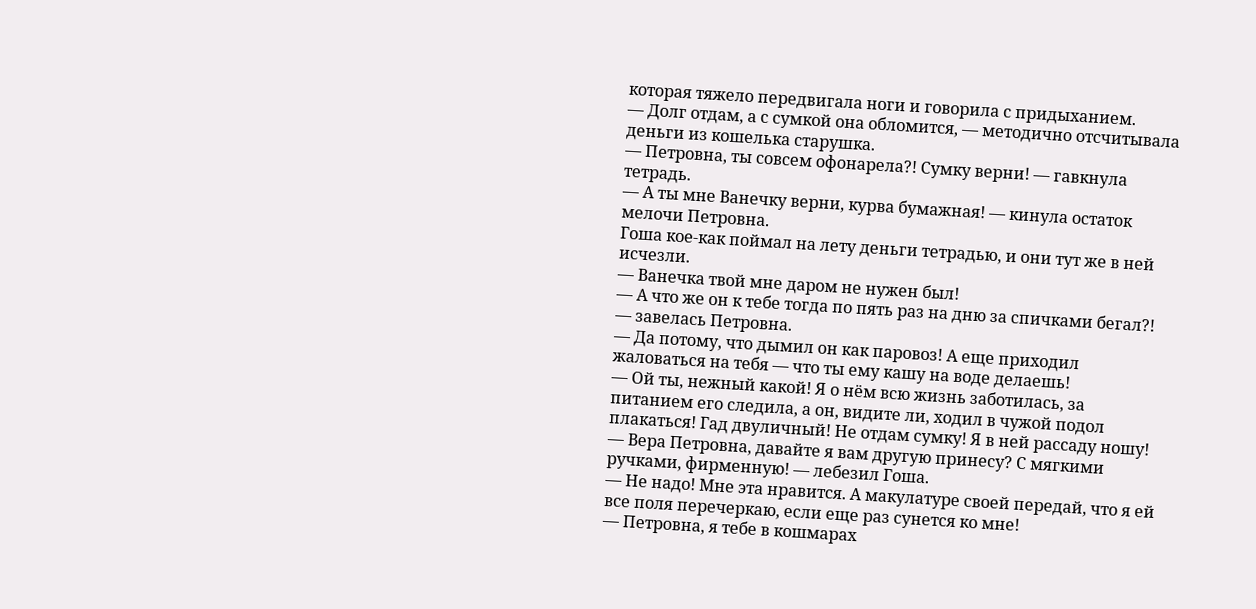которая тяжело передвигала ноги и говорила с придыханием.
— Долг отдам, а с сумкой она обломится, — методично отсчитывала деньги из кошелька старушка.
— Петровна, ты совсем офонарела?! Сумку верни! — гавкнула тетрадь.
— А ты мне Ванечку верни, курва бумажная! — кинула остаток мелочи Петровна.
Гоша кое-как поймал на лету деньги тетрадью, и они тут же в ней исчезли.
— Ванечка твой мне даром не нужен был!
— А что же он к тебе тогда по пять раз на дню за спичками бегал?! — завелась Петровна.
— Да потому, что дымил он как паровоз! А еще приходил жаловаться на тебя — что ты ему кашу на воде делаешь!
— Ой ты, нежный какой! Я о нём всю жизнь заботилась, за питанием его следила, а он, видите ли, ходил в чужой подол плакаться! Гад двуличный! Не отдам сумку! Я в ней рассаду ношу!
— Вера Петровна, давайте я вам другую принесу? С мягкими ручками, фирменную! — лебезил Гоша.
— Не надо! Мне эта нравится. А макулатуре своей передай, что я ей все поля перечеркаю, если еще раз сунется ко мне!
— Петровна, я тебе в кошмарах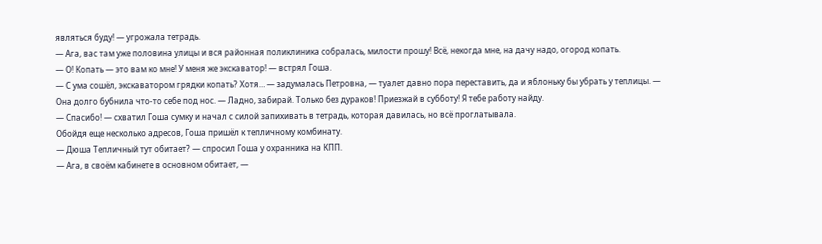являться буду! — угрожала тетрадь.
— Ага, вас там уже половина улицы и вся районная поликлиника собралась, милости прошу! Всё, некогда мне, на дачу надо, огород копать.
— О! Копать — это вам ко мне! У меня же экскаватор! — встрял Гоша.
— С ума сошёл, экскаватором грядки копать? Хотя… — задумалась Петровна, — туалет давно пора переставить, да и яблоньку бы убрать у теплицы. — Она долго бубнила что-то себе под нос. — Ладно, забирай. Только без дураков! Приезжай в субботу! Я тебе работу найду.
— Спасибо! — схватил Гоша сумку и начал с силой запихивать в тетрадь, которая давилась, но всё проглатывала.
Обойдя еще несколько адресов, Гоша пришёл к тепличному комбинату.
— Дюша Тепличный тут обитает? — спросил Гоша у охранника на КПП.
— Ага, в своём кабинете в основном обитает, —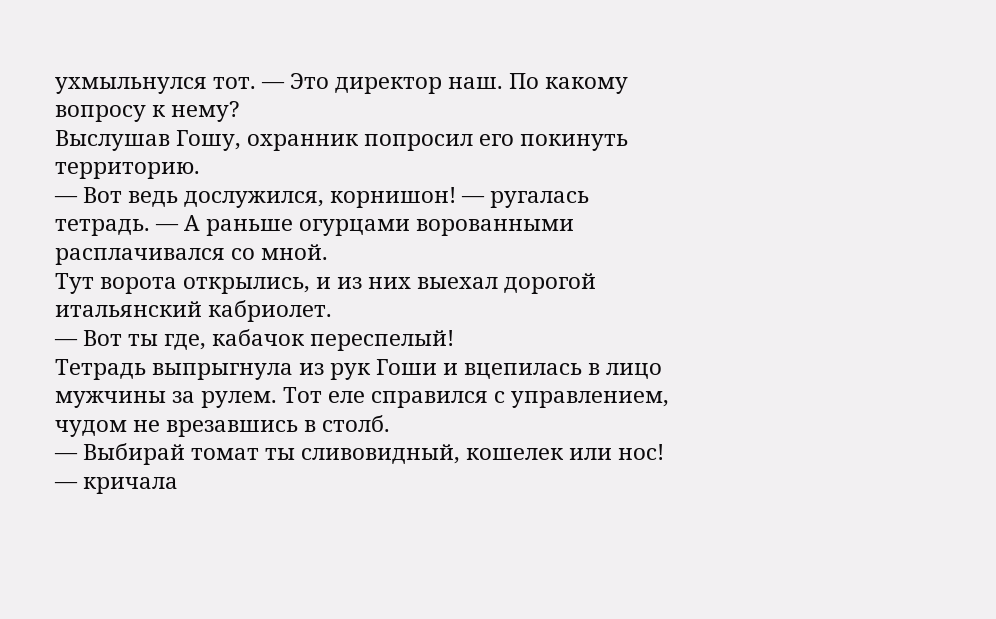ухмыльнулся тот. — Это директор наш. По какому вопросу к нему?
Выслушав Гошу, охранник попросил его покинуть территорию.
— Вот ведь дослужился, корнишон! — ругалась тетрадь. — А раньше огурцами ворованными расплачивался со мной.
Тут ворота открылись, и из них выехал дорогой итальянский кабриолет.
— Вот ты где, кабачок переспелый!
Тетрадь выпрыгнула из рук Гоши и вцепилась в лицо мужчины за рулем. Тот еле справился с управлением, чудом не врезавшись в столб.
— Выбирай томат ты сливовидный, кошелек или нос! — кричала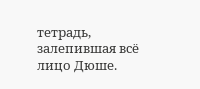тетрадь, залепившая всё лицо Дюше.